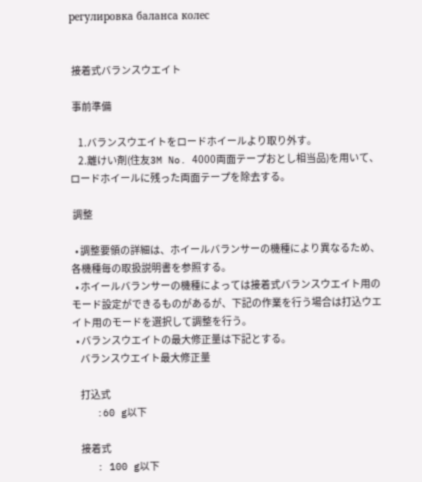регулировка баланса колес


 接着式バランスウエイト

 事前準備

    1.バランスウエイトをロードホイールより取り外す。
    2.離けい剤(住友3M No. 4000両面テープおとし相当品)を用いて、ロードホイールに残った両面テープを除去する。

 調整

  • 調整要領の詳細は、ホイールバランサーの機種により異なるため、各機種毎の取扱説明書を参照する。
  • ホイールバランサーの機種によっては接着式バランスウエイト用のモード設定ができるものがあるが、下記の作業を行う場合は打込ウエイト用のモードを選択して調整を行う。
  • バランスウエイトの最大修正量は下記とする。
    バランスウエイト最大修正量

    打込式
    :60 g以下

    接着式
    : 100 g以下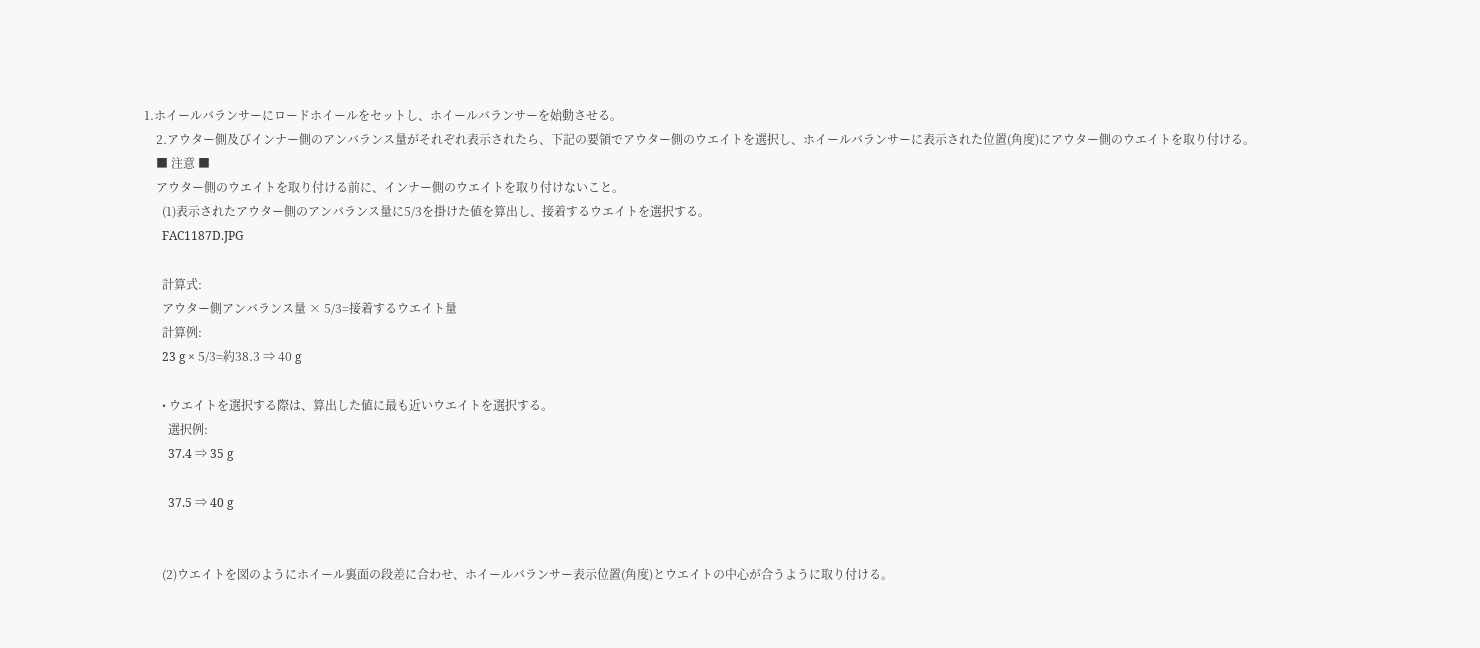1.ホイールバランサーにロードホイールをセットし、ホイールバランサーを始動させる。
    2.アウター側及びインナー側のアンバランス量がそれぞれ表示されたら、下記の要領でアウター側のウエイトを選択し、ホイールバランサーに表示された位置(角度)にアウター側のウエイトを取り付ける。
    ■ 注意 ■
    アウター側のウエイトを取り付ける前に、インナー側のウエイトを取り付けないこと。
      (1)表示されたアウター側のアンバランス量に5/3を掛けた値を算出し、接着するウエイトを選択する。
      FAC1187D.JPG

      計算式:
      アウター側アンバランス量 × 5/3=接着するウエイト量
      計算例:
      23 g × 5/3=約38.3 ⇒ 40 g

      • ウエイトを選択する際は、算出した値に最も近いウエイトを選択する。
        選択例:
        37.4 ⇒ 35 g

        37.5 ⇒ 40 g


      (2)ウエイトを図のようにホイール裏面の段差に合わせ、ホイールバランサー表示位置(角度)とウエイトの中心が合うように取り付ける。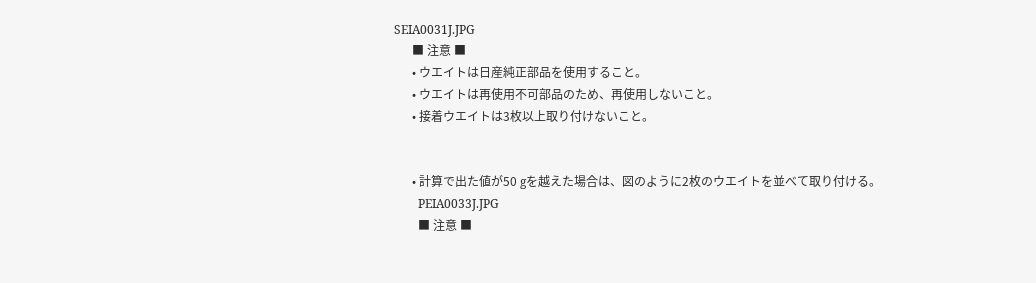SEIA0031J.JPG
      ■ 注意 ■
      • ウエイトは日産純正部品を使用すること。
      • ウエイトは再使用不可部品のため、再使用しないこと。
      • 接着ウエイトは3枚以上取り付けないこと。


      • 計算で出た値が50 gを越えた場合は、図のように2枚のウエイトを並べて取り付ける。
        PEIA0033J.JPG
        ■ 注意 ■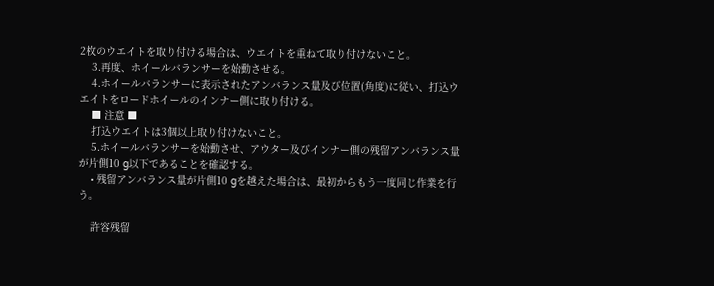2枚のウエイトを取り付ける場合は、ウエイトを重ねて取り付けないこと。
    3.再度、ホイールバランサーを始動させる。
    4.ホイールバランサーに表示されたアンバランス量及び位置(角度)に従い、打込ウエイトをロードホイールのインナー側に取り付ける。
    ■ 注意 ■
    打込ウエイトは3個以上取り付けないこと。
    5.ホイールバランサーを始動させ、アウター及びインナー側の残留アンバランス量が片側10 g以下であることを確認する。
    • 残留アンバランス量が片側10 gを越えた場合は、最初からもう一度同じ作業を行う。

    許容残留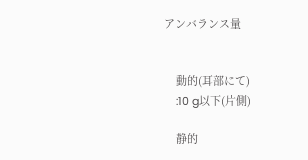アンバランス量


    動的(耳部にて)
    :10 g以下(片側)

    静的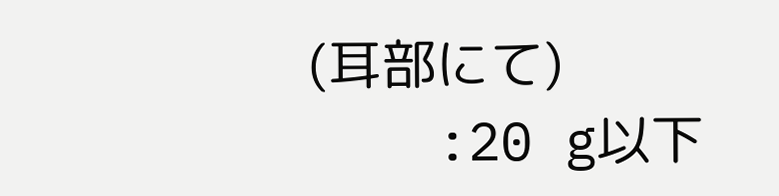(耳部にて)
    :20 g以下